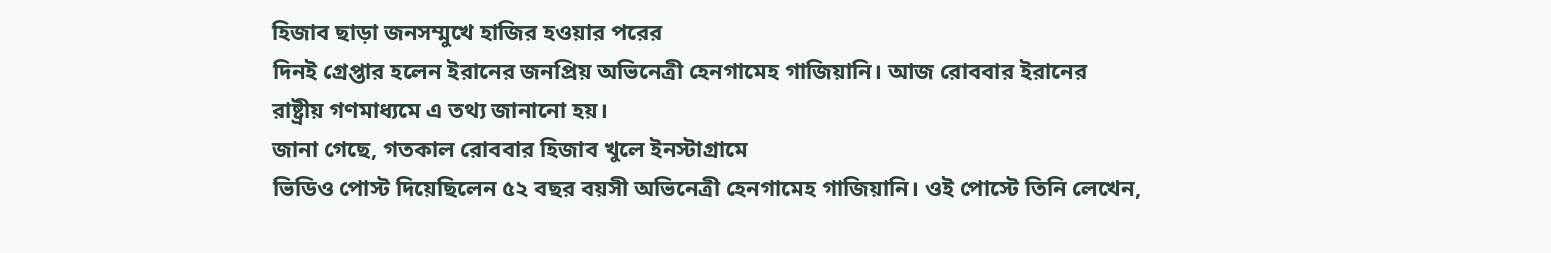হিজাব ছাড়া জনসম্মুখে হাজির হওয়ার পরের
দিনই গ্রেপ্তার হলেন ইরানের জনপ্রিয় অভিনেত্রী হেনগামেহ গাজিয়ানি। আজ রোববার ইরানের
রাষ্ট্রীয় গণমাধ্যমে এ তথ্য জানানো হয়।
জানা গেছে, গতকাল রোববার হিজাব খুলে ইনস্টাগ্রামে
ভিডিও পোস্ট দিয়েছিলেন ৫২ বছর বয়সী অভিনেত্রী হেনগামেহ গাজিয়ানি। ওই পোস্টে তিনি লেখেন,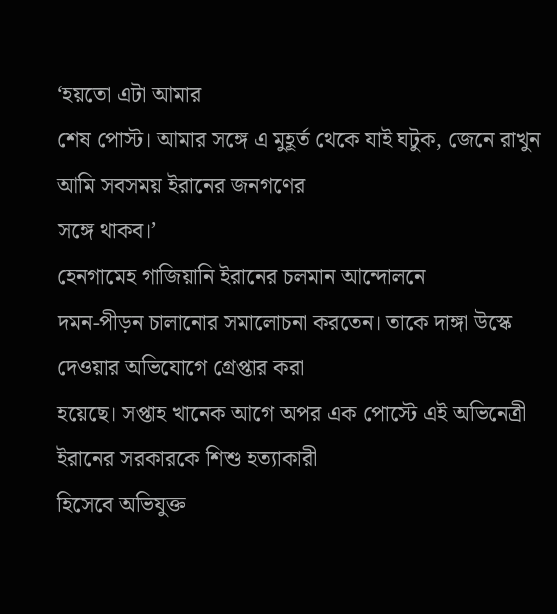‘হয়তো এটা আমার
শেষ পোস্ট। আমার সঙ্গে এ মুহূর্ত থেকে যাই ঘটুক, জেনে রাখুন আমি সবসময় ইরানের জনগণের
সঙ্গে থাকব।’
হেনগামেহ গাজিয়ানি ইরানের চলমান আন্দোলনে
দমন-পীড়ন চালানোর সমালোচনা করতেন। তাকে দাঙ্গা উস্কে দেওয়ার অভিযোগে গ্রেপ্তার করা
হয়েছে। সপ্তাহ খানেক আগে অপর এক পোস্টে এই অভিনেত্রী ইরানের সরকারকে শিশু হত্যাকারী
হিসেবে অভিযুক্ত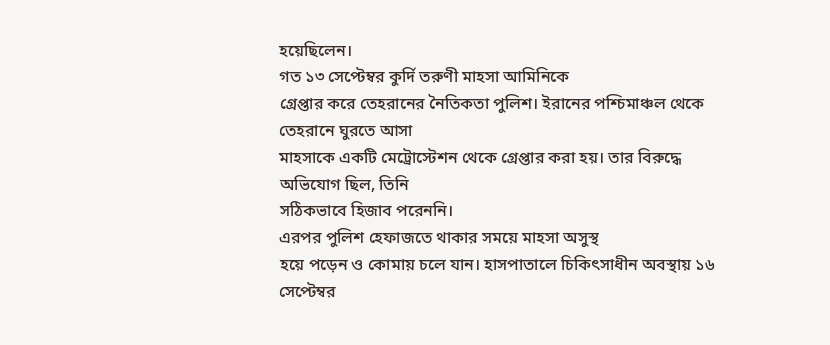হয়েছিলেন।
গত ১৩ সেপ্টেম্বর কুর্দি তরুণী মাহসা আমিনিকে
গ্রেপ্তার করে তেহরানের নৈতিকতা পুলিশ। ইরানের পশ্চিমাঞ্চল থেকে তেহরানে ঘুরতে আসা
মাহসাকে একটি মেট্রোস্টেশন থেকে গ্রেপ্তার করা হয়। তার বিরুদ্ধে অভিযোগ ছিল, তিনি
সঠিকভাবে হিজাব পরেননি।
এরপর পুলিশ হেফাজতে থাকার সময়ে মাহসা অসুস্থ
হয়ে পড়েন ও কোমায় চলে যান। হাসপাতালে চিকিৎসাধীন অবস্থায় ১৬ সেপ্টেম্বর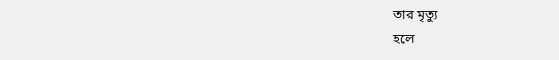তার মৃত্যু
হলে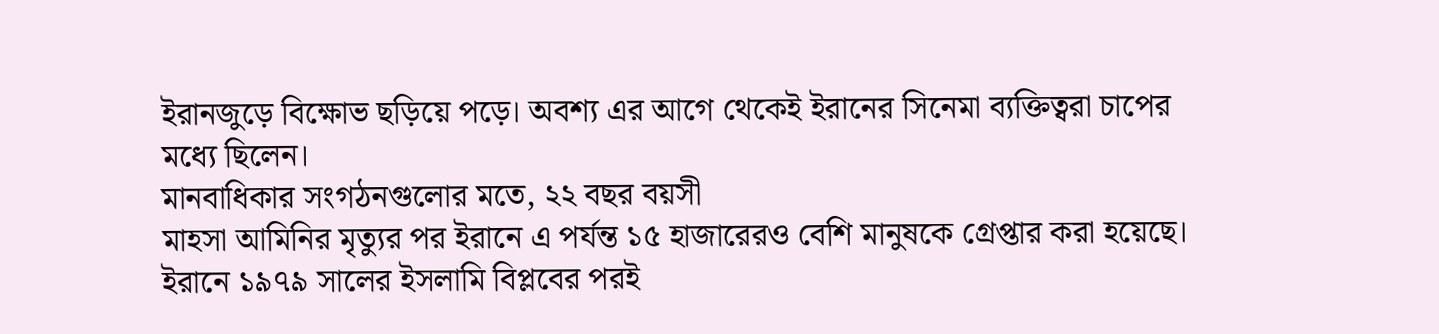ইরানজুড়ে বিক্ষোভ ছড়িয়ে পড়ে। অবশ্য এর আগে থেকেই ইরানের সিনেমা ব্যক্তিত্বরা চাপের
মধ্যে ছিলেন।
মানবাধিকার সংগঠনগুলোর মতে, ২২ বছর বয়সী
মাহসা আমিনির মৃত্যুর পর ইরানে এ পর্যন্ত ১৫ হাজারেরও বেশি মানুষকে গ্রেপ্তার করা হয়েছে।
ইরানে ১৯৭৯ সালের ইসলামি বিপ্লবের পরই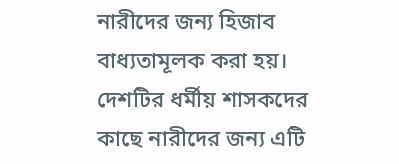নারীদের জন্য হিজাব বাধ্যতামূলক করা হয়। দেশটির ধর্মীয় শাসকদের কাছে নারীদের জন্য এটি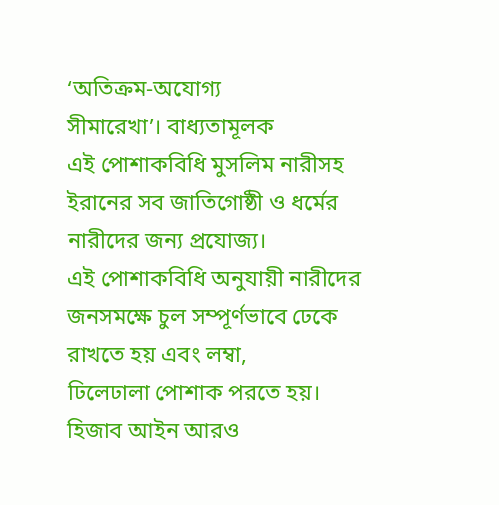‘অতিক্রম-অযোগ্য
সীমারেখা’। বাধ্যতামূলক
এই পোশাকবিধি মুসলিম নারীসহ ইরানের সব জাতিগোষ্ঠী ও ধর্মের নারীদের জন্য প্রযোজ্য।
এই পোশাকবিধি অনুযায়ী নারীদের জনসমক্ষে চুল সম্পূর্ণভাবে ঢেকে রাখতে হয় এবং লম্বা,
ঢিলেঢালা পোশাক পরতে হয়।
হিজাব আইন আরও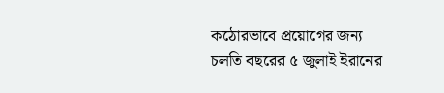কঠোরভাবে প্রয়োগের জন্য
চলতি বছরের ৫ জুলাই ইরানের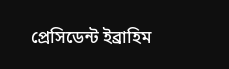প্রেসিডেন্ট ইব্রাহিম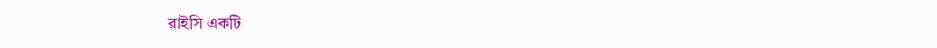রাইসি একটি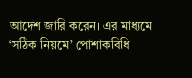আদেশ জারি করেন। এর মাধ্যমে
‘সঠিক নিয়মে’ পোশাকবিধি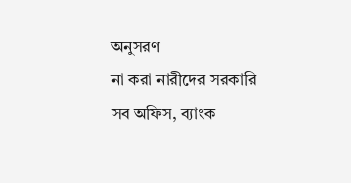অনুসরণ
না করা নারীদের সরকারি সব অফিস, ব্যাংক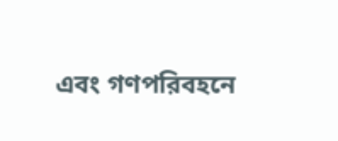এবং গণপরিবহনে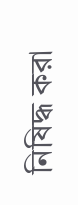নিষিদ্ধ করা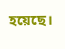হয়েছে।